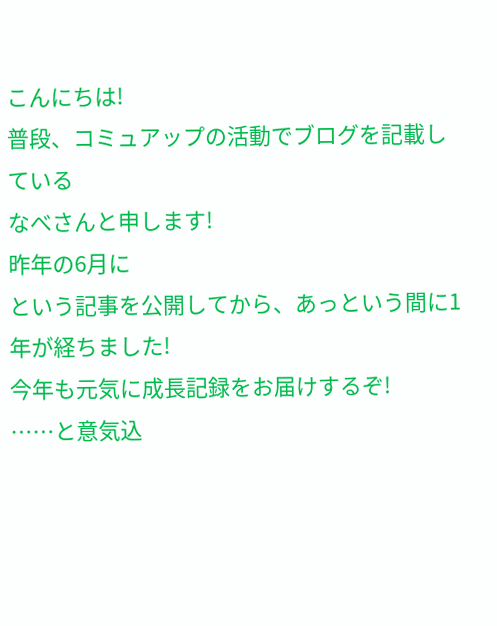こんにちは!
普段、コミュアップの活動でブログを記載している
なべさんと申します!
昨年の6月に
という記事を公開してから、あっという間に1年が経ちました!
今年も元気に成長記録をお届けするぞ!
……と意気込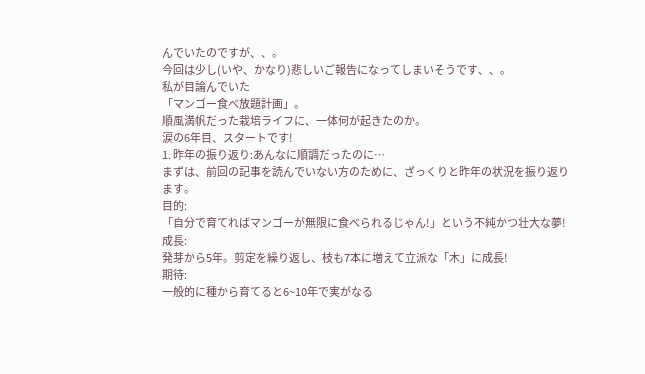んでいたのですが、、。
今回は少し(いや、かなり)悲しいご報告になってしまいそうです、、。
私が目論んでいた
「マンゴー食べ放題計画」。
順風満帆だった栽培ライフに、一体何が起きたのか。
涙の6年目、スタートです!
1. 昨年の振り返り:あんなに順調だったのに…
まずは、前回の記事を読んでいない方のために、ざっくりと昨年の状況を振り返ります。
目的:
「自分で育てればマンゴーが無限に食べられるじゃん!」という不純かつ壮大な夢!
成長:
発芽から5年。剪定を繰り返し、枝も7本に増えて立派な「木」に成長!
期待:
一般的に種から育てると6~10年で実がなる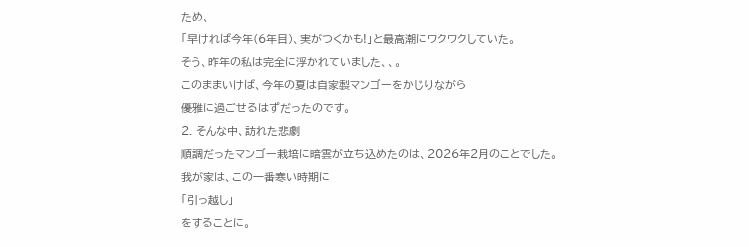ため、
「早ければ今年(6年目)、実がつくかも!」と最高潮にワクワクしていた。
そう、昨年の私は完全に浮かれていました、、。
このままいけば、今年の夏は自家製マンゴーをかじりながら
優雅に過ごせるはずだったのです。
2. そんな中、訪れた悲劇
順調だったマンゴー栽培に暗雲が立ち込めたのは、2026年2月のことでした。
我が家は、この一番寒い時期に
「引っ越し」
をすることに。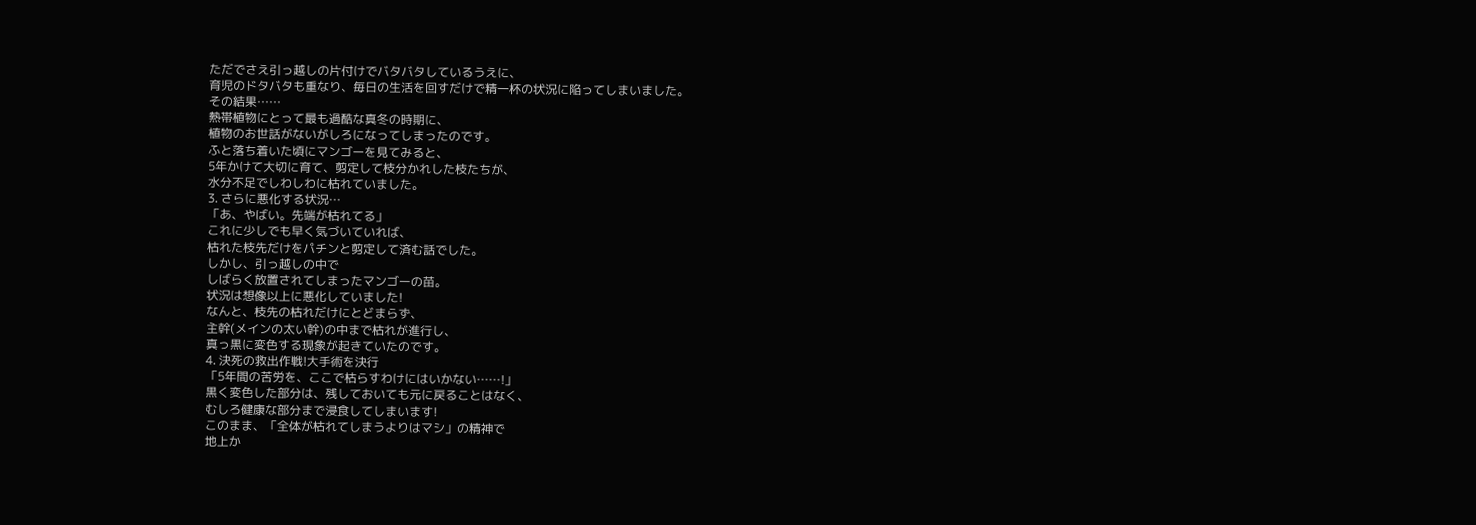ただでさえ引っ越しの片付けでバタバタしているうえに、
育児のドタバタも重なり、毎日の生活を回すだけで精一杯の状況に陥ってしまいました。
その結果……
熱帯植物にとって最も過酷な真冬の時期に、
植物のお世話がないがしろになってしまったのです。
ふと落ち着いた頃にマンゴーを見てみると、
5年かけて大切に育て、剪定して枝分かれした枝たちが、
水分不足でしわしわに枯れていました。
3. さらに悪化する状況…
「あ、やばい。先端が枯れてる」
これに少しでも早く気づいていれば、
枯れた枝先だけをパチンと剪定して済む話でした。
しかし、引っ越しの中で
しばらく放置されてしまったマンゴーの苗。
状況は想像以上に悪化していました!
なんと、枝先の枯れだけにとどまらず、
主幹(メインの太い幹)の中まで枯れが進行し、
真っ黒に変色する現象が起きていたのです。
4. 決死の救出作戦!大手術を決行
「5年間の苦労を、ここで枯らすわけにはいかない……!」
黒く変色した部分は、残しておいても元に戻ることはなく、
むしろ健康な部分まで浸食してしまいます!
このまま、「全体が枯れてしまうよりはマシ」の精神で
地上か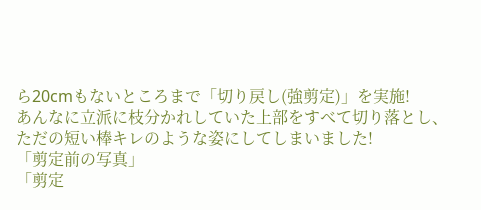ら20cmもないところまで「切り戻し(強剪定)」を実施!
あんなに立派に枝分かれしていた上部をすべて切り落とし、
ただの短い棒キレのような姿にしてしまいました!
「剪定前の写真」
「剪定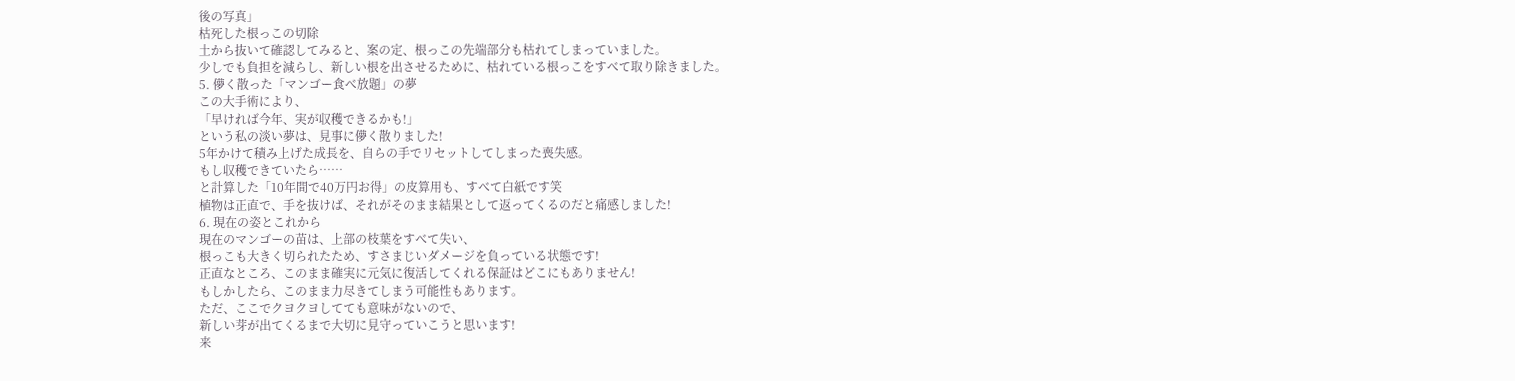後の写真」
枯死した根っこの切除
土から抜いて確認してみると、案の定、根っこの先端部分も枯れてしまっていました。
少しでも負担を減らし、新しい根を出させるために、枯れている根っこをすべて取り除きました。
5. 儚く散った「マンゴー食べ放題」の夢
この大手術により、
「早ければ今年、実が収穫できるかも!」
という私の淡い夢は、見事に儚く散りました!
5年かけて積み上げた成長を、自らの手でリセットしてしまった喪失感。
もし収穫できていたら……
と計算した「10年間で40万円お得」の皮算用も、すべて白紙です笑
植物は正直で、手を抜けば、それがそのまま結果として返ってくるのだと痛感しました!
6. 現在の姿とこれから
現在のマンゴーの苗は、上部の枝葉をすべて失い、
根っこも大きく切られたため、すさまじいダメージを負っている状態です!
正直なところ、このまま確実に元気に復活してくれる保証はどこにもありません!
もしかしたら、このまま力尽きてしまう可能性もあります。
ただ、ここでクヨクヨしてても意味がないので、
新しい芽が出てくるまで大切に見守っていこうと思います!
来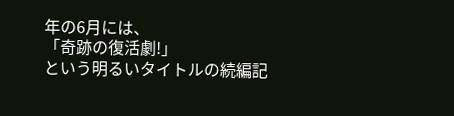年の6月には、
「奇跡の復活劇!」
という明るいタイトルの続編記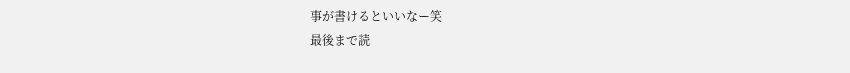事が書けるといいなー笑
最後まで読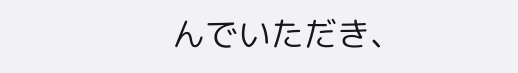んでいただき、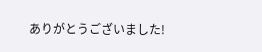ありがとうございました!